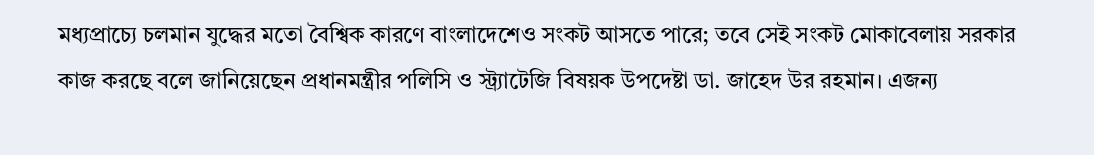মধ্যপ্রাচ্যে চলমান যুদ্ধের মতো বৈশ্বিক কারণে বাংলাদেশেও সংকট আসতে পারে; তবে সেই সংকট মোকাবেলায় সরকার কাজ করছে বলে জানিয়েছেন প্রধানমন্ত্রীর পলিসি ও স্ট্র্যাটেজি বিষয়ক উপদেষ্টা ডা. জাহেদ উর রহমান। এজন্য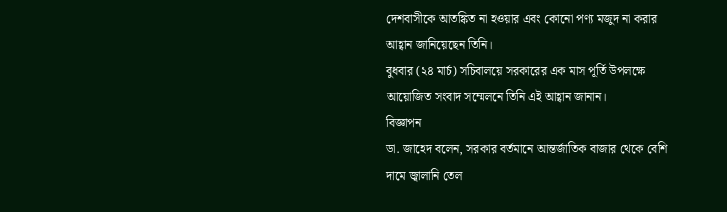দেশবাসীকে আতঙ্কিত না হওয়ার এবং কোনো পণ্য মজুদ না করার আহ্বান জানিয়েছেন তিনি।
বুধবার (২৪ মার্চ) সচিবালয়ে সরকারের এক মাস পূর্তি উপলক্ষে আয়োজিত সংবাদ সম্মেলনে তিনি এই আহ্বান জানান।
বিজ্ঞাপন
ডা. জাহেদ বলেন, সরকার বর্তমানে আন্তর্জাতিক বাজার থেকে বেশি দামে জ্বালানি তেল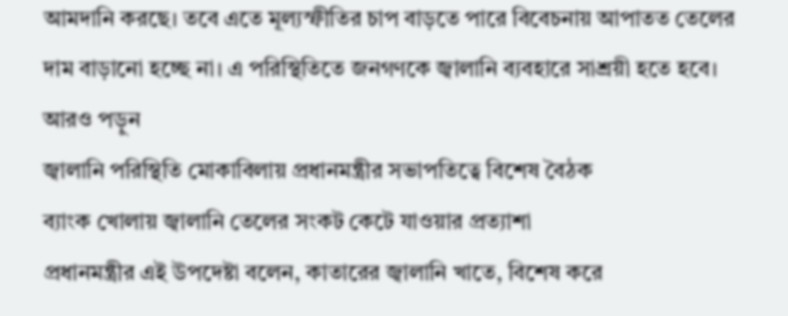আমদানি করছে। তবে এতে মূল্যস্ফীতির চাপ বাড়তে পারে বিবেচনায় আপাতত তেলের দাম বাড়ানো হচ্ছে না। এ পরিস্থিতিতে জনগণকে জ্বালানি ব্যবহারে সাশ্রয়ী হতে হবে।
আরও পড়ুন
জ্বালানি পরিস্থিতি মোকাবিলায় প্রধানমন্ত্রীর সভাপতিত্বে বিশেষ বৈঠক
ব্যাংক খোলায় জ্বালানি তেলের সংকট কেটে যাওয়ার প্রত্যাশা
প্রধানমন্ত্রীর এই উপদেষ্টা বলেন, কাতারের জ্বালানি খাতে, বিশেষ করে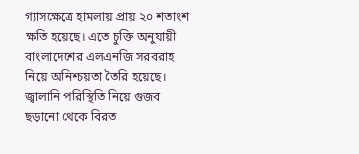গ্যাসক্ষেত্রে হামলায় প্রায় ২০ শতাংশ ক্ষতি হয়েছে। এতে চুক্তি অনুযায়ী বাংলাদেশের এলএনজি সরবরাহ নিয়ে অনিশ্চয়তা তৈরি হয়েছে।
জ্বালানি পরিস্থিতি নিয়ে গুজব ছড়ানো থেকে বিরত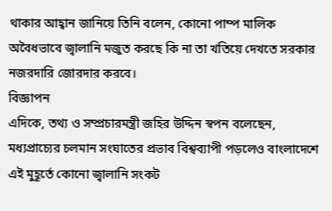থাকার আহ্বান জানিয়ে তিনি বলেন, কোনো পাম্প মালিক অবৈধভাবে জ্বালানি মজুত করছে কি না তা খতিয়ে দেখতে সরকার নজরদারি জোরদার করবে।
বিজ্ঞাপন
এদিকে, তথ্য ও সম্প্রচারমন্ত্রী জহির উদ্দিন স্বপন বলেছেন, মধ্যপ্রাচ্যের চলমান সংঘাতের প্রভাব বিশ্বব্যাপী পড়লেও বাংলাদেশে এই মুহূর্তে কোনো জ্বালানি সংকট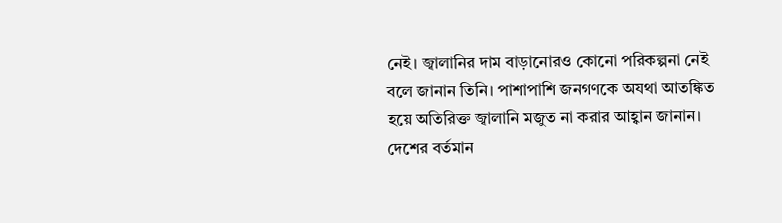নেই। জ্বালানির দাম বাড়ানোরও কোনো পরিকল্পনা নেই বলে জানান তিনি। পাশাপাশি জনগণকে অযথা আতঙ্কিত হয়ে অতিরিক্ত জ্বালানি মজুত না করার আহ্বান জানান।
দেশের বর্তমান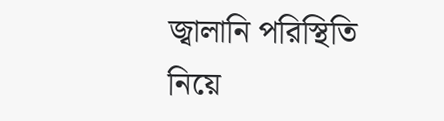জ্বালানি পরিস্থিতি নিয়ে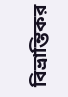বিভ্রান্তিকর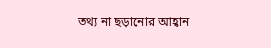তথ্য না ছড়ানোর আহ্বান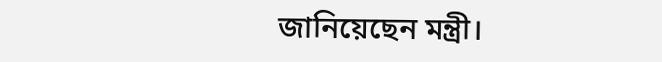জানিয়েছেন মন্ত্রী।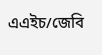এএইচ/জেবি